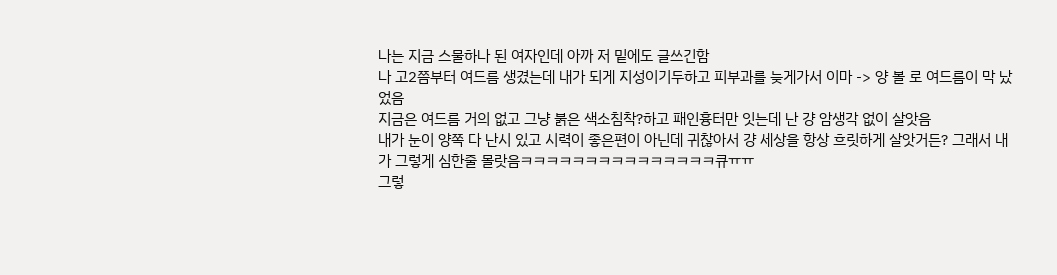나는 지금 스물하나 된 여자인데 아까 저 밑에도 글쓰긴함
나 고2쯤부터 여드름 생겼는데 내가 되게 지성이기두하고 피부과를 늦게가서 이마 -> 양 볼 로 여드름이 막 났었음
지금은 여드름 거의 없고 그냥 붉은 색소침착?하고 패인흉터만 잇는데 난 걍 암생각 없이 살앗음
내가 눈이 양쪽 다 난시 있고 시력이 좋은편이 아닌데 귀찮아서 걍 세상을 항상 흐릿하게 살앗거든? 그래서 내가 그렇게 심한줄 몰랏음ㅋㅋㅋㅋㅋㅋㅋㅋㅋㅋㅋㅋㅋㅋㅋ큐ㅠㅠ
그렇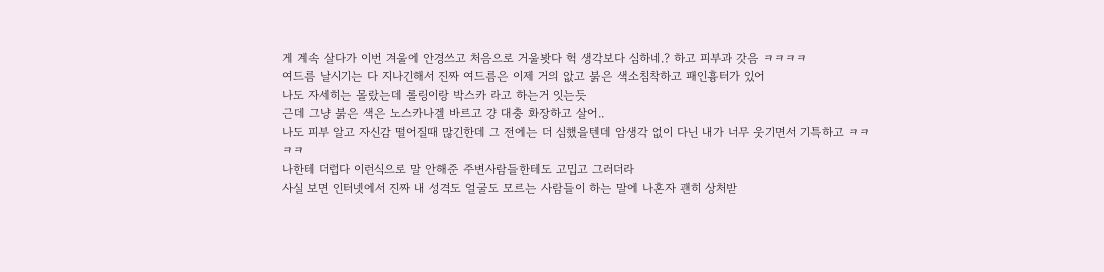게 계속 살다가 이번 겨울에 안경쓰고 처음으로 거울봣다 헉 생각보다 심하네.? 하고 피부과 갓음 ㅋㅋㅋㅋ
여드름 날시기는 다 지나긴해서 진짜 여드름은 이제 거의 앖고 붉은 색소침착하고 패인흉터가 있어
나도 자세히는 몰랐는데 롤링이랑 박스카 라고 하는거 잇는듯
근데 그냥 붉은 색은 노스카나겔 바르고 걍 대충 화장하고 살어..
나도 피부 알고 자신감 떨어질때 많긴한데 그 전에는 더 심했을텐데 암생각 없이 다닌 내가 너무 웃기면서 기특하고 ㅋㅋㅋㅋ
나한테 더럽다 이런식으로 말 안해준 주변사람들한테도 고밉고 그러더라
사실 보면 인터넷에서 진짜 내 성격도 얼굴도 모르는 사람들이 하는 말에 나혼자 괜히 상처받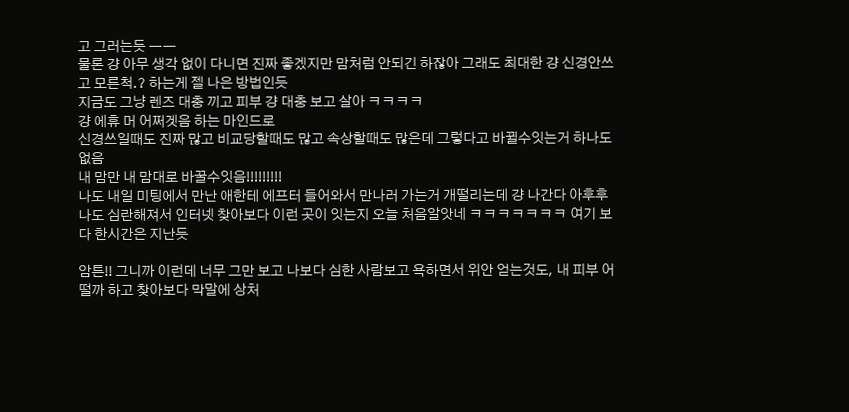고 그러는듯 ㅡㅡ
물론 걍 아무 생각 없이 다니면 진짜 좋겠지만 맘처럼 안되긴 하잖아 그래도 최대한 걍 신경안쓰고 모른척.? 하는게 젤 나은 방법인듯
지금도 그냥 렌즈 대충 끼고 피부 걍 대충 보고 살아 ㅋㅋㅋㅋ
걍 에휴 머 어쩌겟음 하는 마인드로
신경쓰일때도 진짜 많고 비교당할때도 많고 속상할때도 많은데 그렇다고 바뀔수잇는거 하나도 없음
내 맘만 내 맘대로 바꿀수잇음!!!!!!!!!
나도 내일 미팅에서 만난 애한테 에프터 들어와서 만나러 가는거 개떨리는데 걍 나간다 아후후
나도 심란해져서 인터넷 찾아보다 이런 곳이 잇는지 오늘 처음알앗네 ㅋㅋㅋㅋㅋㅋㅋ 여기 보다 한시간은 지난듯

암튼!! 그니까 이런데 너무 그만 보고 나보다 심한 사람보고 욕하면서 위안 얻는것도, 내 피부 어떨까 하고 찾아보다 막말에 상처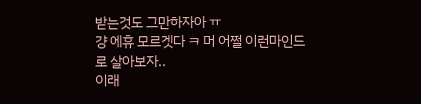받는것도 그만하자아 ㅠ
걍 에휴 모르겟다 ㅋ 머 어쩔 이런마인드로 살아보자..
이래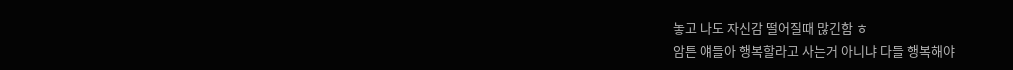놓고 나도 자신감 떨어질때 많긴함 ㅎ
암튼 얘들아 행복할라고 사는거 아니냐 다들 행복해야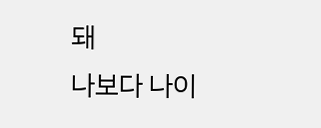돼
나보다 나이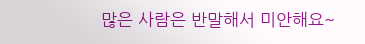많은 사람은 반말해서 미안해요~